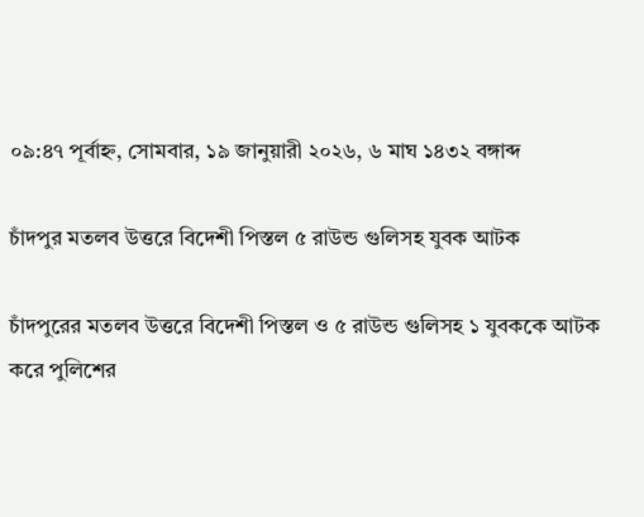০৯:৪৭ পূর্বাহ্ন, সোমবার, ১৯ জানুয়ারী ২০২৬, ৬ মাঘ ১৪৩২ বঙ্গাব্দ

চাঁদপুর মতলব উত্তরে বিদেশী পিস্তল ৫ রাউন্ড গুলিসহ যুবক আটক

চাঁদপুরের মতলব উত্তরে বিদেশী পিস্তল ও ৫ রাউন্ড গুলিসহ ১ যুবককে আটক করে পুলিশের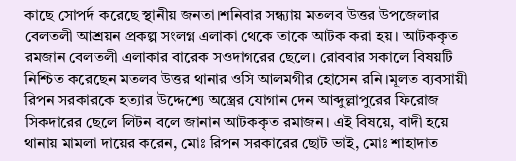কাছে সোপর্দ করেছে স্থানীয় জনতা।শনিবার সন্ধ্যায় মতলব উত্তর উপজেলার বেলতলী আশ্রয়ন প্রকল্প সংলগ্ন এলাকা থেকে তাকে আটক করা হয়। আটককৃত রমজান বেলতলী এলাকার বারেক সওদাগরের ছেলে। রোববার সকালে বিষয়টি নিশ্চিত করেছেন মতলব উত্তর থানার ওসি আলমগীর হোসেন রনি।মূলত ব্যবসায়ী রিপন সরকারকে হত্যার উদ্দেশ্যে অস্ত্রের যোগান দেন আব্দুল্লাপুরের ফিরোজ সিকদারের ছেলে লিটন বলে জানান আটককৃত রমাজন। এই বিষয়ে, বাদী হয়ে থানায় মামলা দায়ের করেন, মোঃ রিপন সরকারের ছোট ভাই, মোঃ শাহাদাত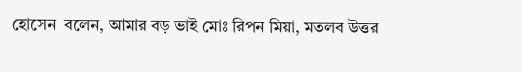হোসেন  বলেন, আমার বড় ভাই মোঃ রিপন মিয়া, মতলব উত্তর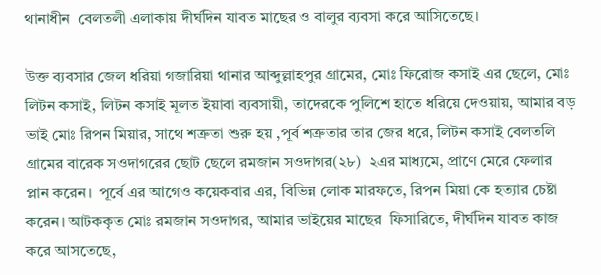থানাধীন  বেলতলী এলাকায় দীর্ঘদিন যাবত মাছের ও বালুর ব্যবসা করে আসিতেছে।

উক্ত ব্যবসার জেল ধরিয়া গজারিয়া থানার আব্দুল্লাহপুর গ্রামের, মোঃ ফিরোজ কসাই এর ছেলে, মোঃ লিটন কসাই, লিটন কসাই মূলত ইয়াবা ব্যবসায়ী, তাদেরকে পুলিশে হাতে ধরিয়ে দেওয়ায়, আমার বড় ভাই মোঃ রিপন মিয়ার, সাথে শত্রুতা শুরু হয় ,পূর্ব শত্রুতার তার জের ধরে, লিটন কসাই বেলতলি গ্রামের বারেক সওদাগরের ছোট ছেলে রমজান সওদাগর(২৮)  ২এর মাধ্যমে, প্রাণে মেরে ফেলার প্লান করেন।  পূর্বে এর আগেও কয়েকবার এর, বিভিন্ন লোক মারফতে, রিপন মিয়া কে হত্যার চেষ্টা করেন। আটককৃত মোঃ রমজান সওদাগর, আমার ভাইয়ের মাছের  ফিসারিতে, দীর্ঘদিন যাবত কাজ করে আসতেছে,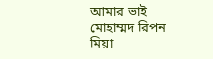আমার ভাই মোহাম্মদ রিপন মিয়া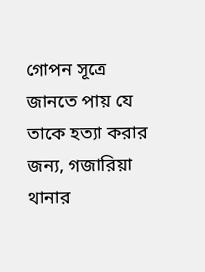গোপন সূত্রে জানতে পায় যে তাকে হত্যা করার জন্য, গজারিয়া থানার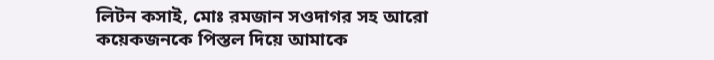লিটন কসাই, মোঃ রমজান সওদাগর সহ আরো কয়েকজনকে পিস্তল দিয়ে আমাকে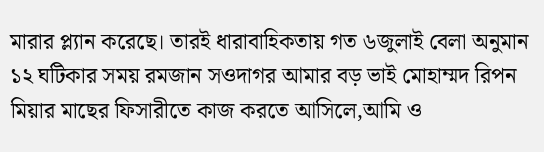মারার প্ল্যান করেছে। তারই ধারাবাহিকতায় গত ৬জুলাই বেলা অনুমান ১২ ঘটিকার সময় রমজান সওদাগর আমার বড় ভাই মোহাম্মদ রিপন মিয়ার মাছের ফিসারীতে কাজ করতে আসিলে,আমি ও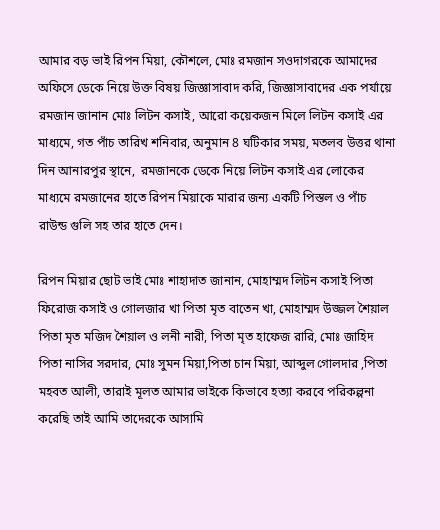আমার বড় ভাই রিপন মিয়া, কৌশলে, মোঃ রমজান সওদাগরকে আমাদের অফিসে ডেকে নিয়ে উক্ত বিষয় জিজ্ঞাসাবাদ করি, জিজ্ঞাসাবাদের এক পর্যায়ে রমজান জানান মোঃ লিটন কসাই, আরো কয়েকজন মিলে লিটন কসাই এর মাধ্যমে, গত পাঁচ তারিখ শনিবার, অনুমান 8 ঘটিকার সময়, মতলব উত্তর থানা দিন আনারপুর স্থানে,  রমজানকে ডেকে নিয়ে লিটন কসাই এর লোকের মাধ্যমে রমজানের হাতে রিপন মিয়াকে মারার জন্য একটি পিস্তল ও পাঁচ রাউন্ড গুলি সহ তার হাতে দেন।

রিপন মিয়ার ছোট ভাই মোঃ শাহাদাত জানান, মোহাম্মদ লিটন কসাই পিতা ফিরোজ কসাই ও গোলজার খা পিতা মৃত বাতেন খা, মোহাম্মদ উজ্জল শৈয়াল পিতা মৃত মজিদ শৈয়াল ও লনী নারী, পিতা মৃত হাফেজ রারি, মোঃ জাহিদ পিতা নাসির সরদার, মোঃ সুমন মিয়া,পিতা চান মিয়া, আব্দুল গোলদার ,পিতা মহবত আলী, তারাই মূলত আমার ভাইকে কিভাবে হত্যা করবে পরিকল্পনা করেছি তাই আমি তাদেরকে আসামি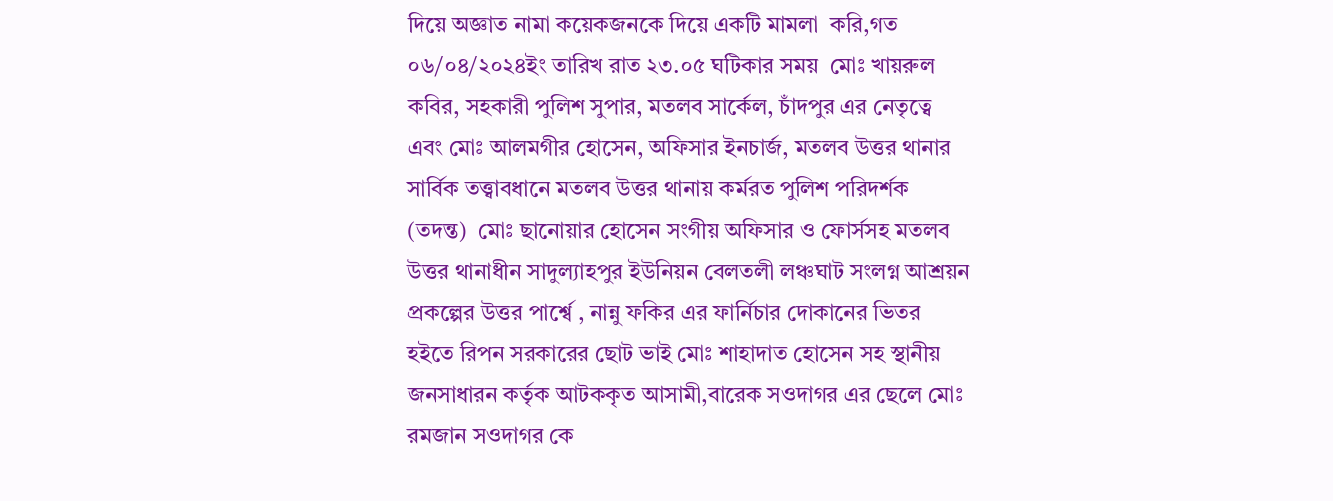দিয়ে অজ্ঞাত নামা কয়েকজনকে দিয়ে একটি মামলা  করি,গত ০৬/০৪/২০২৪ইং তারিখ রাত ২৩.০৫ ঘটিকার সময়  মোঃ খায়রুল কবির, সহকারী পুলিশ সুপার, মতলব সার্কেল, চাঁদপুর এর নেতৃত্বে এবং মোঃ আলমগীর হোসেন, অফিসার ইনচার্জ, মতলব উত্তর থানার সার্বিক তত্ত্বাবধানে মতলব উত্তর থানায় কর্মরত পুলিশ পরিদর্শক (তদন্ত)  মোঃ ছানোয়ার হোসেন সংগীয় অফিসার ও ফোর্সসহ মতলব উত্তর থানাধীন সাদুল্যাহপুর ইউনিয়ন বেলতলী লঞ্চঘাট সংলগ্ন আশ্রয়ন প্রকল্পের উত্তর পার্শ্বে , নান্নু ফকির এর ফার্নিচার দোকানের ভিতর হইতে রিপন সরকারের ছোট ভাই মোঃ শাহাদাত হোসেন সহ স্থানীয় জনসাধারন কর্তৃক আটককৃত আসামী,বারেক সওদাগর এর ছেলে মোঃ রমজান সওদাগর কে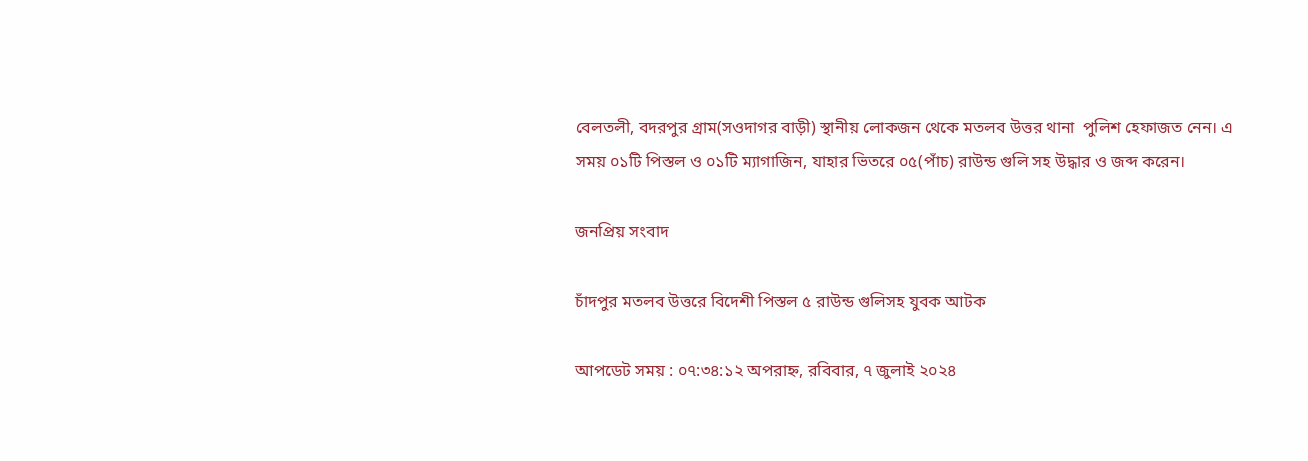বেলতলী, বদরপুর গ্রাম(সওদাগর বাড়ী) স্থানীয় লোকজন থেকে মতলব উত্তর থানা  পুলিশ হেফাজত নেন। এ সময় ০১টি পিস্তল ও ০১টি ম্যাগাজিন, যাহার ভিতরে ০৫(পাঁচ) রাউন্ড গুলি সহ উদ্ধার ও জব্দ করেন।

জনপ্রিয় সংবাদ

চাঁদপুর মতলব উত্তরে বিদেশী পিস্তল ৫ রাউন্ড গুলিসহ যুবক আটক

আপডেট সময় : ০৭:৩৪:১২ অপরাহ্ন, রবিবার, ৭ জুলাই ২০২৪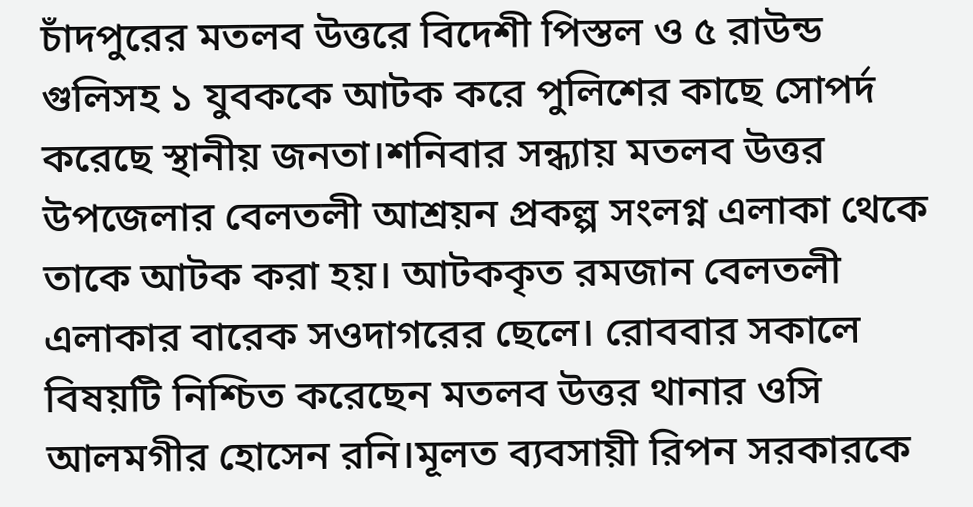চাঁদপুরের মতলব উত্তরে বিদেশী পিস্তল ও ৫ রাউন্ড গুলিসহ ১ যুবককে আটক করে পুলিশের কাছে সোপর্দ করেছে স্থানীয় জনতা।শনিবার সন্ধ্যায় মতলব উত্তর উপজেলার বেলতলী আশ্রয়ন প্রকল্প সংলগ্ন এলাকা থেকে তাকে আটক করা হয়। আটককৃত রমজান বেলতলী এলাকার বারেক সওদাগরের ছেলে। রোববার সকালে বিষয়টি নিশ্চিত করেছেন মতলব উত্তর থানার ওসি আলমগীর হোসেন রনি।মূলত ব্যবসায়ী রিপন সরকারকে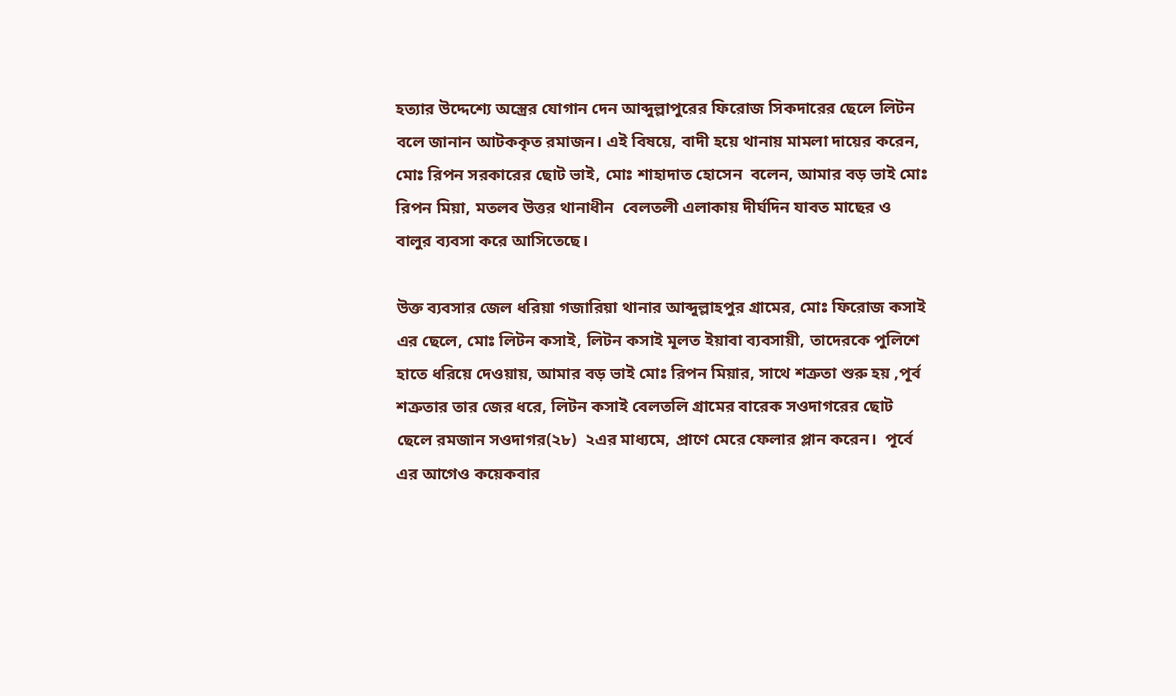হত্যার উদ্দেশ্যে অস্ত্রের যোগান দেন আব্দুল্লাপুরের ফিরোজ সিকদারের ছেলে লিটন বলে জানান আটককৃত রমাজন। এই বিষয়ে, বাদী হয়ে থানায় মামলা দায়ের করেন, মোঃ রিপন সরকারের ছোট ভাই, মোঃ শাহাদাত হোসেন  বলেন, আমার বড় ভাই মোঃ রিপন মিয়া, মতলব উত্তর থানাধীন  বেলতলী এলাকায় দীর্ঘদিন যাবত মাছের ও বালুর ব্যবসা করে আসিতেছে।

উক্ত ব্যবসার জেল ধরিয়া গজারিয়া থানার আব্দুল্লাহপুর গ্রামের, মোঃ ফিরোজ কসাই এর ছেলে, মোঃ লিটন কসাই, লিটন কসাই মূলত ইয়াবা ব্যবসায়ী, তাদেরকে পুলিশে হাতে ধরিয়ে দেওয়ায়, আমার বড় ভাই মোঃ রিপন মিয়ার, সাথে শত্রুতা শুরু হয় ,পূর্ব শত্রুতার তার জের ধরে, লিটন কসাই বেলতলি গ্রামের বারেক সওদাগরের ছোট ছেলে রমজান সওদাগর(২৮)  ২এর মাধ্যমে, প্রাণে মেরে ফেলার প্লান করেন।  পূর্বে এর আগেও কয়েকবার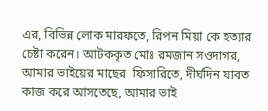এর, বিভিন্ন লোক মারফতে, রিপন মিয়া কে হত্যার চেষ্টা করেন। আটককৃত মোঃ রমজান সওদাগর, আমার ভাইয়ের মাছের  ফিসারিতে, দীর্ঘদিন যাবত কাজ করে আসতেছে, আমার ভাই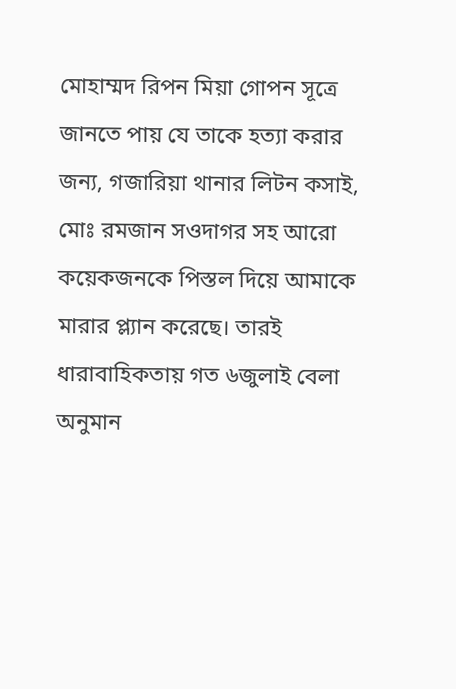মোহাম্মদ রিপন মিয়া গোপন সূত্রে জানতে পায় যে তাকে হত্যা করার জন্য, গজারিয়া থানার লিটন কসাই, মোঃ রমজান সওদাগর সহ আরো কয়েকজনকে পিস্তল দিয়ে আমাকে মারার প্ল্যান করেছে। তারই ধারাবাহিকতায় গত ৬জুলাই বেলা অনুমান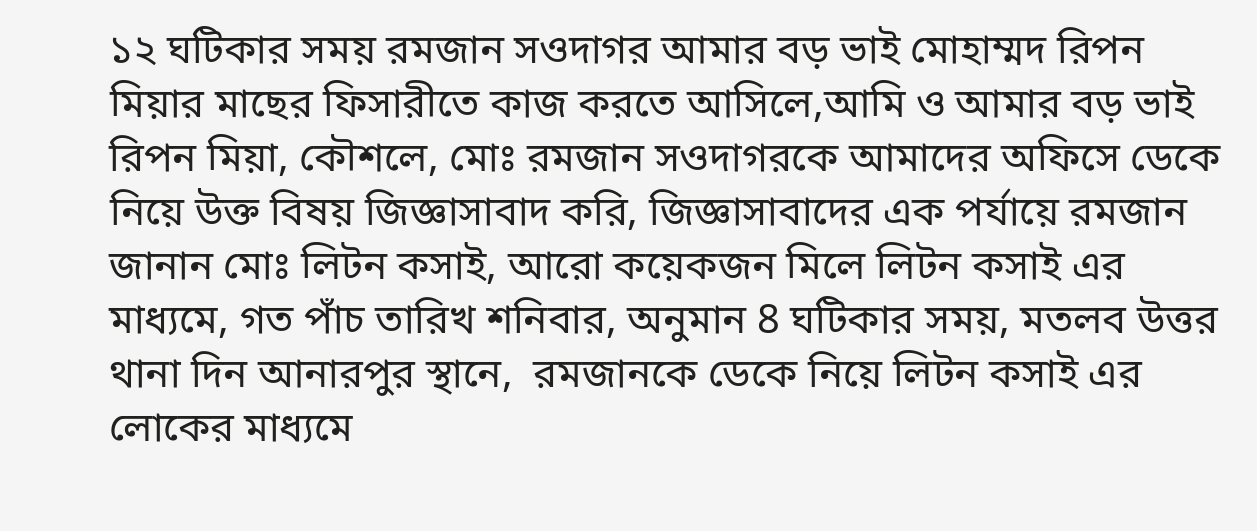১২ ঘটিকার সময় রমজান সওদাগর আমার বড় ভাই মোহাম্মদ রিপন মিয়ার মাছের ফিসারীতে কাজ করতে আসিলে,আমি ও আমার বড় ভাই রিপন মিয়া, কৌশলে, মোঃ রমজান সওদাগরকে আমাদের অফিসে ডেকে নিয়ে উক্ত বিষয় জিজ্ঞাসাবাদ করি, জিজ্ঞাসাবাদের এক পর্যায়ে রমজান জানান মোঃ লিটন কসাই, আরো কয়েকজন মিলে লিটন কসাই এর মাধ্যমে, গত পাঁচ তারিখ শনিবার, অনুমান 8 ঘটিকার সময়, মতলব উত্তর থানা দিন আনারপুর স্থানে,  রমজানকে ডেকে নিয়ে লিটন কসাই এর লোকের মাধ্যমে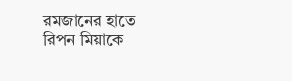রমজানের হাতে রিপন মিয়াকে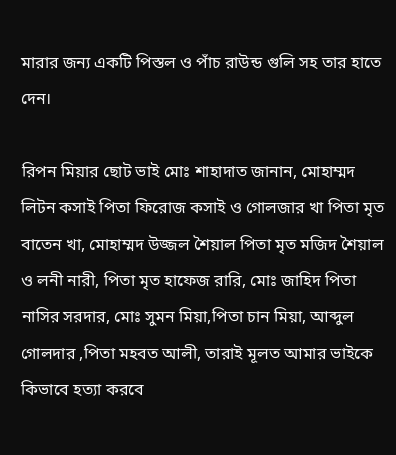মারার জন্য একটি পিস্তল ও পাঁচ রাউন্ড গুলি সহ তার হাতে দেন।

রিপন মিয়ার ছোট ভাই মোঃ শাহাদাত জানান, মোহাম্মদ লিটন কসাই পিতা ফিরোজ কসাই ও গোলজার খা পিতা মৃত বাতেন খা, মোহাম্মদ উজ্জল শৈয়াল পিতা মৃত মজিদ শৈয়াল ও লনী নারী, পিতা মৃত হাফেজ রারি, মোঃ জাহিদ পিতা নাসির সরদার, মোঃ সুমন মিয়া,পিতা চান মিয়া, আব্দুল গোলদার ,পিতা মহবত আলী, তারাই মূলত আমার ভাইকে কিভাবে হত্যা করবে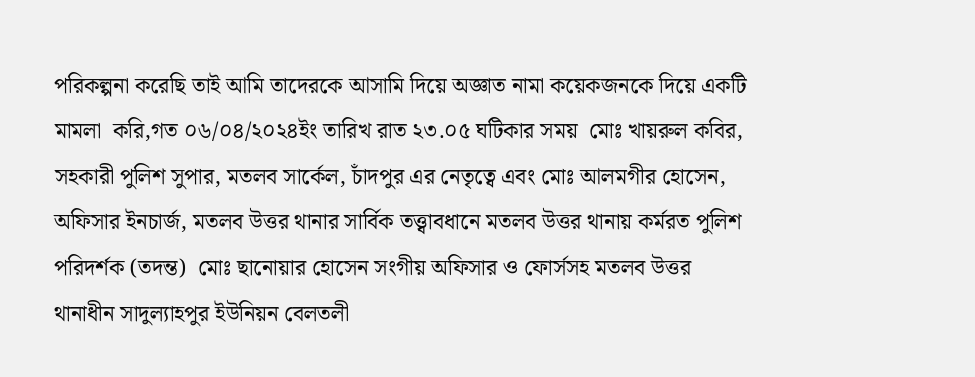পরিকল্পনা করেছি তাই আমি তাদেরকে আসামি দিয়ে অজ্ঞাত নামা কয়েকজনকে দিয়ে একটি মামলা  করি,গত ০৬/০৪/২০২৪ইং তারিখ রাত ২৩.০৫ ঘটিকার সময়  মোঃ খায়রুল কবির, সহকারী পুলিশ সুপার, মতলব সার্কেল, চাঁদপুর এর নেতৃত্বে এবং মোঃ আলমগীর হোসেন, অফিসার ইনচার্জ, মতলব উত্তর থানার সার্বিক তত্ত্বাবধানে মতলব উত্তর থানায় কর্মরত পুলিশ পরিদর্শক (তদন্ত)  মোঃ ছানোয়ার হোসেন সংগীয় অফিসার ও ফোর্সসহ মতলব উত্তর থানাধীন সাদুল্যাহপুর ইউনিয়ন বেলতলী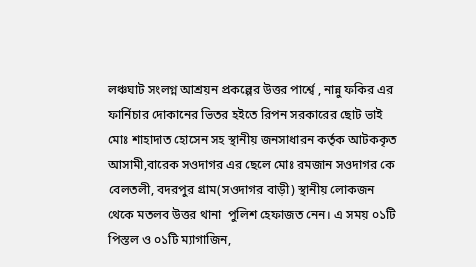লঞ্চঘাট সংলগ্ন আশ্রয়ন প্রকল্পের উত্তর পার্শ্বে , নান্নু ফকির এর ফার্নিচার দোকানের ভিতর হইতে রিপন সরকারের ছোট ভাই মোঃ শাহাদাত হোসেন সহ স্থানীয় জনসাধারন কর্তৃক আটককৃত আসামী,বারেক সওদাগর এর ছেলে মোঃ রমজান সওদাগর কে  বেলতলী, বদরপুর গ্রাম(সওদাগর বাড়ী) স্থানীয় লোকজন থেকে মতলব উত্তর থানা  পুলিশ হেফাজত নেন। এ সময় ০১টি পিস্তল ও ০১টি ম্যাগাজিন,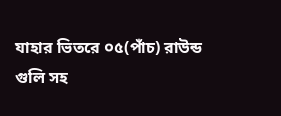যাহার ভিতরে ০৫(পাঁচ) রাউন্ড গুলি সহ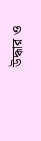উদ্ধার ও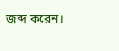জব্দ করেন।